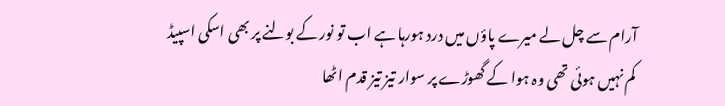آرام سے چل لے میرے پاؤں میں درد ہورہا ہے اب تو نور کے بولنے پر بھی اسکی اسپیڈ کم نہیں ہوئی تھی وہ ہوا کے گھوڑے پر سوار تیز تیز قدم اٹھا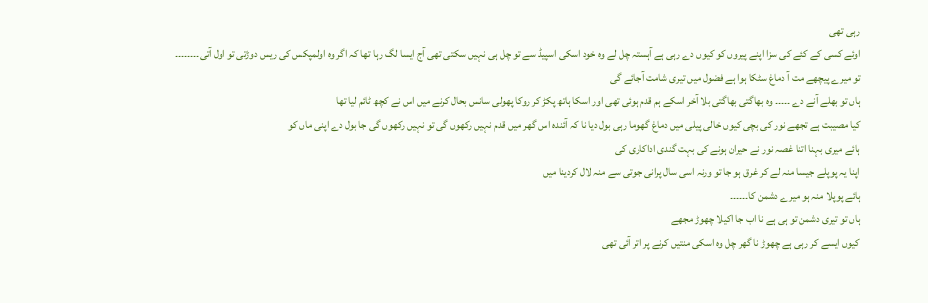رہی تھی
اوئے کسی کے کئے کی سزا اپنے پیروں کو کیوں دے رہی ہے آہستہ چل لے وہ خود اسکی اسپیڈ سے تو چل ہی نہیں سکتی تھی آج ایسا لگ رہا تھا کہ اگر وہ اولمپکس کی ریس دوڑتی تو اول آتی۔۔۔۔۔۔۔۔
تو میرے پیچھے مت آ دماغ سٹکا ہوا ہے فضول میں تیری شامت آجائے گی
ہاں تو بھلے آنے دے ۔۔۔۔۔ وہ بھاگتی بھاگتی بلا آخر اسکے ہم قدم ہوئی تھی اور اسکا ہاتھ پکڑ کر روکا پھولی سانس بحال کرنے میں اس نے کچھ ٹائم لیا تھا
کیا مصیبت ہے تجھے نور کی بچی کیوں خالی پیلی میں دماغ گھوما رہی بول دیا نا کہ آئندہ اس گھر میں قدم نہیں رکھوں گی تو نہیں رکھوں گی جا بول دے اپنی ماں کو
ہائے میری بہنا اتنا غصہ نور نے حیران ہونے کی بہت گندی اداکاری کی
اپنا یہ پوپلے جیسا منہ لے کر غرق ہو جا تو ورنہ اسی سال پرانی جوتی سے منہ لال کردینا میں
ہائے پوپلا منہ ہو میرے دشمن کا۔۔۔۔۔۔
ہاں تو تیری دشمن تو ہی ہے نا اب جا اکیلا چھوڑ مجھے
کیوں ایسے کر رہی ہے چھوڑ نا گھر چل وہ اسکی منتیں کرنے پر اتر آئی تھی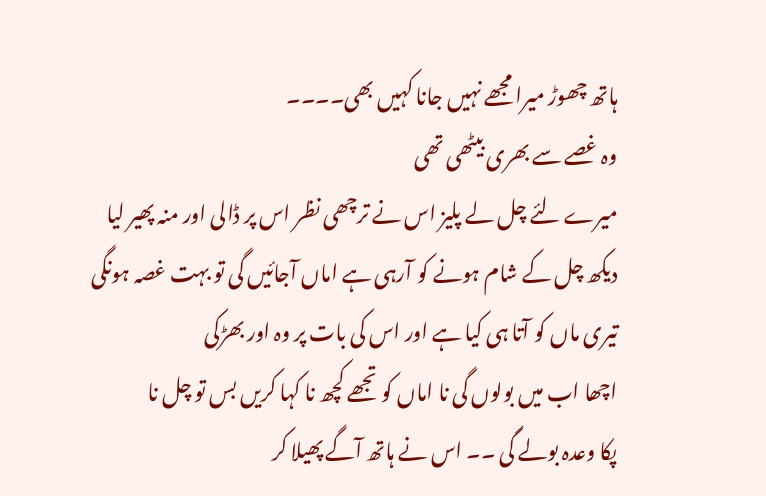ہاتھ چھوڑ میرا مجھے نہیں جانا کہیں بھی۔۔۔۔
وہ غصے سے بھری بیٹھی تھی
میرے لئے چل لے پلیز اس نے ترچھی نظر اس پر ڈالی اور منہ پھیر لیا
دیکھ چل کے شام ہونے کو آرہی ہے اماں آجائیں گی تو بہت غصہ ہونگی
تیری ماں کو آتا ہی کیا ہے اور اس کی بات پر وہ اور بھڑکی
اچھا اب میں بولوں گی نا اماں کو تجھے کچھ نا کہا کریں بس تو چل نا
پکا وعدہ بولے گی ۔۔ اس نے ہاتھ آگے پھیلا کر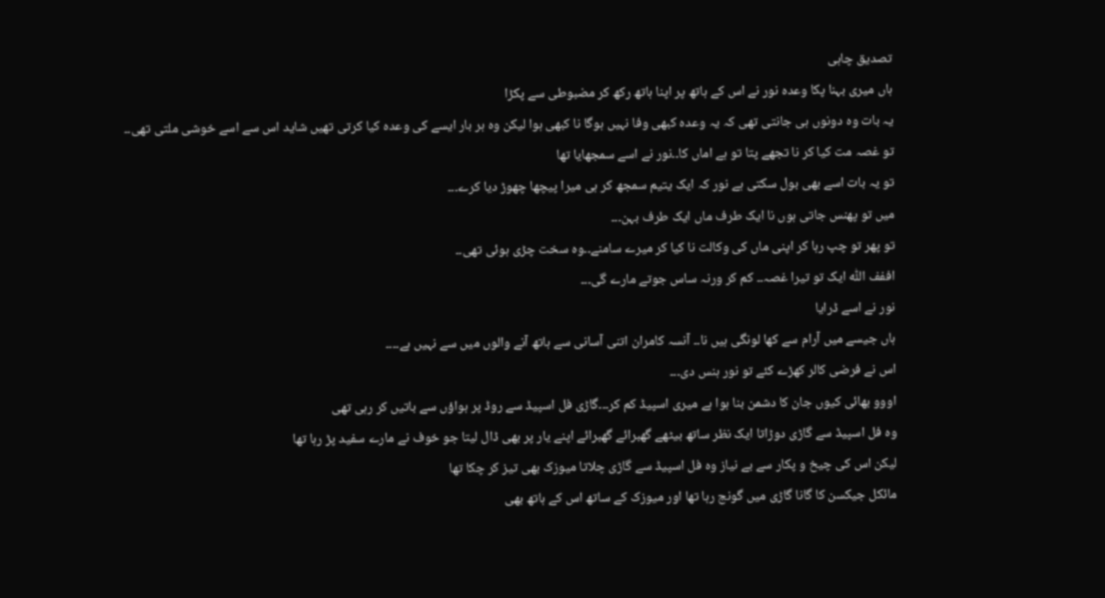تصدیق چاہی
ہاں میری بہنا پکا وعدہ نور نے اس کے ہاتھ پر اپنا ہاتھ رکھ کر مضبوطی سے پکڑا
یہ بات وہ دونوں ہی جانتی تھی کہ یہ وعدہ کبھی وفا نہیں ہوگا نا کبھی ہوا لیکن وہ ہر بار ایسے کی وعدہ کیا کرتی تھیں شاید اس سے اسے خوشی ملتی تھی۔۔
تو غصہ مت کیا کر نا تجھے پتا تو ہے اماں کا۔۔نور نے اسے سمجھایا تھا
تو یہ بات اسے بھی بول سکتی ہے نور کہ ایک یتیم سمجھ کر ہی میرا پیچھا چھوڑ دیا کرے۔۔۔
میں تو پھنس جاتی ہوں نا ایک طرف ماں ایک طرف بہن۔۔۔
تو پھر تو چپ رہا کر اپنی ماں کی وکالت نا کیا کر میرے سامنے۔۔وہ سخت چڑی ہوئی تھی۔۔
اففف اللّٰہ ایک تو تیرا غصہ۔۔ کم کر ورنہ ساس جوتے مارے گی۔۔۔
نور نے اسے ڈرایا
ہاں جیسے میں آرام سے کھا لونگی ہیں نا۔۔ آنسہ کامران اتنی آسانی سے ہاتھ آنے والوں میں سے نہیں ہے۔۔۔۔
اس نے فرضی کالر کھڑے کئے تو نور ہنس دی۔۔۔
اووو بھائی کیوں جان کا دشمن بنا ہوا ہے میری اسپیڈ کم کر۔۔۔گاڑی فل اسپیڈ سے روڈ پر ہواؤں سے باتیں کر رہی تھی
وہ فل اسپیڈ سے گاڑی دوڑاتا ایک نظر ساتھ بیٹھے گھبرائے گھبرائے اپنے یار پر بھی ڈال لیتا جو خوف نے مارے سفید پڑ رہا تھا
لیکن اس کی چیخ و پکار سے بے نیاز وہ فل اسپیڈ سے گاڑی چلاتا میوزک بھی تیز کر چکا تھا
مائکل جیکسن کا گانا گاڑی میں گونج رہا تھا اور میوزک کے ساتھ اس کے ہاتھ بھی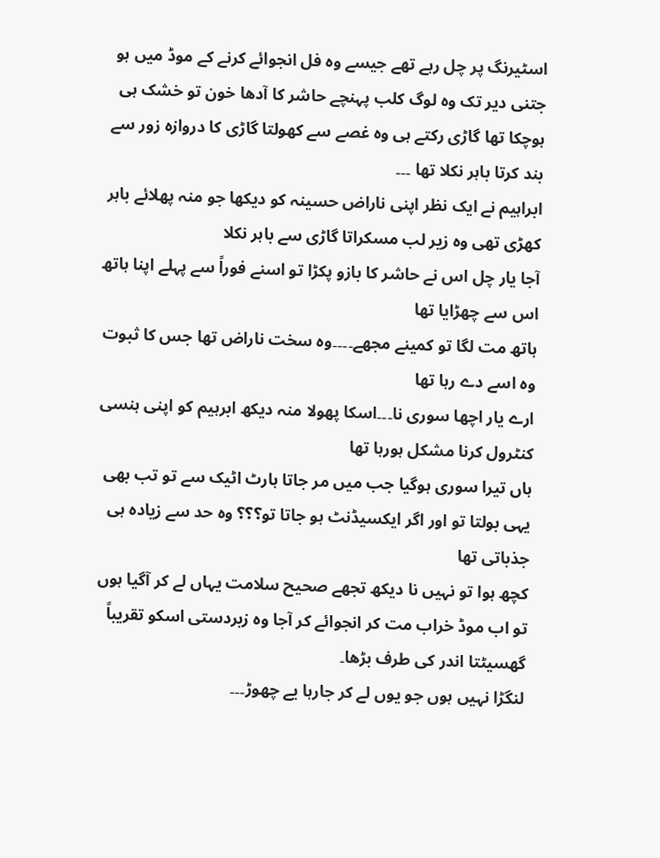اسٹیرنگ پر چل رہے تھے جیسے وہ فل انجوائے کرنے کے موڈ میں ہو
جتنی دیر تک وہ لوگ کلب پہنچے حاشر کا آدھا خون تو خشک ہی ہوچکا تھا گاڑی رکتے ہی وہ غصے سے کھولتا گاڑی کا دروازہ زور سے بند کرتا باہر نکلا تھا ۔۔۔
ابراہیم نے ایک نظر اپنی ناراض حسینہ کو دیکھا جو منہ پھلائے باہر کھڑی تھی وہ زیر لب مسکراتا گاڑی سے باہر نکلا
آجا یار چل اس نے حاشر کا بازو پکڑا تو اسنے فوراً سے پہلے اپنا ہاتھ اس سے چھڑایا تھا
ہاتھ مت لگا تو کمینے مجھے۔۔۔۔وہ سخت ناراض تھا جس کا ثبوت وہ اسے دے رہا تھا
ارے یار اچھا سوری نا۔۔۔اسکا پھولا منہ دیکھ ابرہیم کو اپنی ہنسی کنٹرول کرنا مشکل ہورہا تھا
ہاں تیرا سوری ہوگیا جب میں مر جاتا ہارٹ اٹیک سے تو تب بھی یہی بولتا تو اور اگر ایکسیڈنٹ ہو جاتا تو؟؟؟ وہ حد سے زیادہ ہی جذباتی تھا
کچھ ہوا تو نہیں نا دیکھ تجھے صحیح سلامت یہاں لے کر آگیا ہوں تو اب موڈ خراب مت کر انجوائے کر آجا وہ زبردستی اسکو تقریباً گھسیٹتا اندر کی طرف بڑھا۔
لنگڑا نہیں ہوں جو یوں لے کر جارہا یے چھوڑ۔۔۔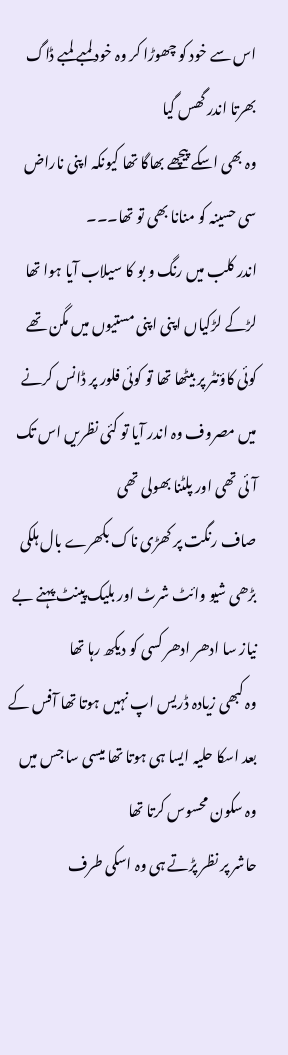اس سے خود کو چھوڑا کر وہ خود لمبے لمبے ڈاگ بھرتا اندر گھس گیا
وہ بھی اسکے پیچھے بھاگا تھا کیونکہ اپنی ناراض سی حسینہ کو منانا بھی تو تھا۔۔۔
اندر کلب میں رنگ و بو کا سیلاب آیا ہوا تھا
لڑکے لڑکیاں اپنی اپنی مستیوں میں مگن تھے کوئی کاؤنٹر پر بیٹھا تھا تو کوئی فلور پر ڈانس کرنے میں مصروف وہ اندر آیا تو کئی نظریں اس تک آئی تھی اور پلٹنا بھولی تھی
صاف رنگت پر کھڑی ناک بکھرے بال ہلکی بڑھی شیو وائٹ شرٹ اور بلیک پینٹ پہنے بے نیاز سا ادھر ادھر کسی کو دیکھ رہا تھا
وہ کبھی زیادہ ڈریس اپ نہیں ہوتا تھا آفس کے بعد اسکا حلیہ ایسا ہی ہوتا تھا میسی سا جس میں وہ سکون محسوس کرتا تھا
حاشر پر نظر پڑتے ہی وہ اسکی طرف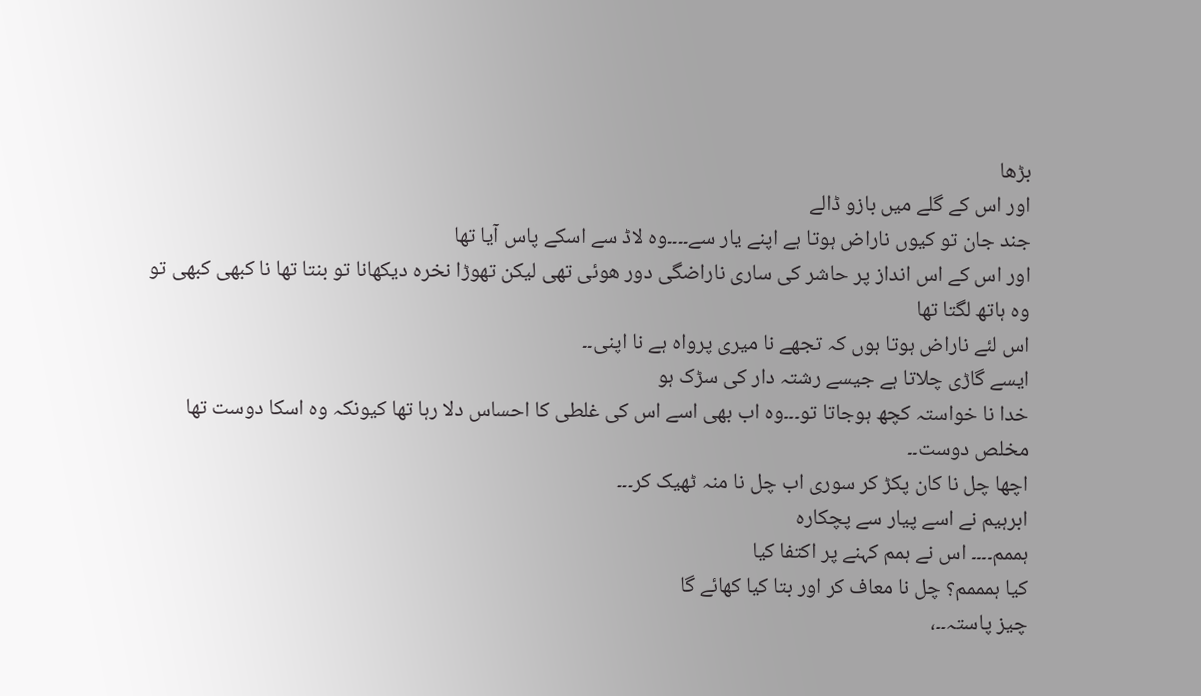بڑھا
اور اس کے گلے میں بازو ڈالے
جند جان تو کیوں ناراض ہوتا ہے اپنے یار سے۔۔۔۔وہ لاڈ سے اسکے پاس آیا تھا
اور اس کے اس انداز پر حاشر کی ساری ناراضگی دور ھوئی تھی لیکن تھوڑا نخرہ دیکھانا تو بنتا تھا نا کبھی کبھی تو وہ ہاتھ لگتا تھا
اس لئے ناراض ہوتا ہوں کہ تجھے نا میری پرواہ ہے نا اپنی۔۔
ایسے گاڑی چلاتا ہے جیسے رشتہ دار کی سڑک ہو
خدا نا خواستہ کچھ ہوجاتا تو۔۔۔وہ اب بھی اسے اس کی غلطی کا احساس دلا رہا تھا کیونکہ وہ اسکا دوست تھا مخلص دوست۔۔
اچھا چل نا کان پکڑ کر سوری اب چل نا منہ ٹھیک کر۔۔۔
ابرہیم نے اسے پیار سے پچکارہ
ہممم۔۔۔۔ اس نے ہمم کہنے پر اکتفا کیا
کیا ہمممم؟ چل نا معاف کر اور بتا کیا کھائے گا
چیز پاستہ۔۔،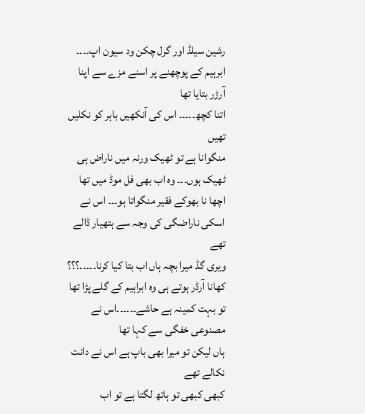رشین سیلڈ اور گرل چکن ود سیون اپ۔۔۔۔ ابرہیم کے پوچھنے پر اسنے مزے سے اپنا آرڑر بتایا تھا
اتنا کچھ۔۔۔۔۔ اس کی آنکھیں باہر کو نکلیں تھیں
منگوانا ہے تو ٹھیک ورنہ میں ناراض ہی ٹھیک ہوں۔۔۔ وہ اب بھی فل موڈ میں تھا
اچھا نا بھوکے فقیر منگواتا ہو۔۔۔ اس نے اسکی ناراضگی کی وجہ سے ہتھیار ڈالے تھے
ویری گڈ میرا بچہ ہاں اب بتا کیا کرنا۔۔۔۔۔؟؟؟ کھانا آرڈر ہوتے ہی وہ ابراہیم کے گلے پڑا تھا
تو بہت کمینہ ہے حاشے۔۔۔۔۔۔اس نے مصنوعی خفگی سے کہا تھا
ہاں لیکن تو میرا بھی باپ ہے اس نے دانت نکالے تھے
کبھی کبھی تو ہاتھ لگتا ہے تو اب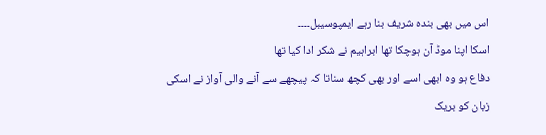اس میں بھی بندہ شریف بنا رہے ایمپوسیبل۔۔۔۔
اسکا اپنا موڈ آن ہوچکا تھا ابراہیم نے شکر ادا کیا تھا
دفاع ہو وہ ابھی اسے اور بھی کچھ سناتا کہ پیچھے سے آنے والی آواز نے اسکی زبان کو بریک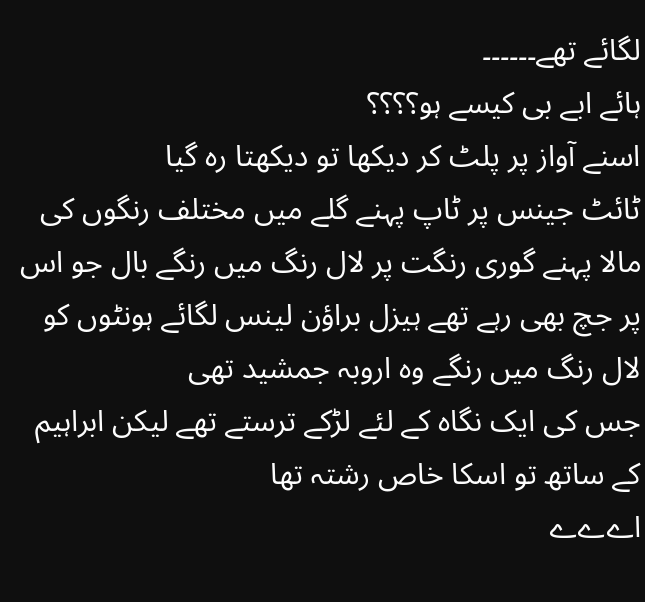لگائے تھے۔۔۔۔۔۔
ہائے ابے بی کیسے ہو؟؟؟؟
اسنے آواز پر پلٹ کر دیکھا تو دیکھتا رہ گیا
ٹائٹ جینس پر ٹاپ پہنے گلے میں مختلف رنگوں کی مالا پہنے گوری رنگت پر لال رنگ میں رنگے بال جو اس پر جچ بھی رہے تھے ہیزل براؤن لینس لگائے ہونٹوں کو لال رنگ میں رنگے وہ اروبہ جمشید تھی
جس کی ایک نگاہ کے لئے لڑکے ترستے تھے لیکن ابراہیم کے ساتھ تو اسکا خاص رشتہ تھا
اےےے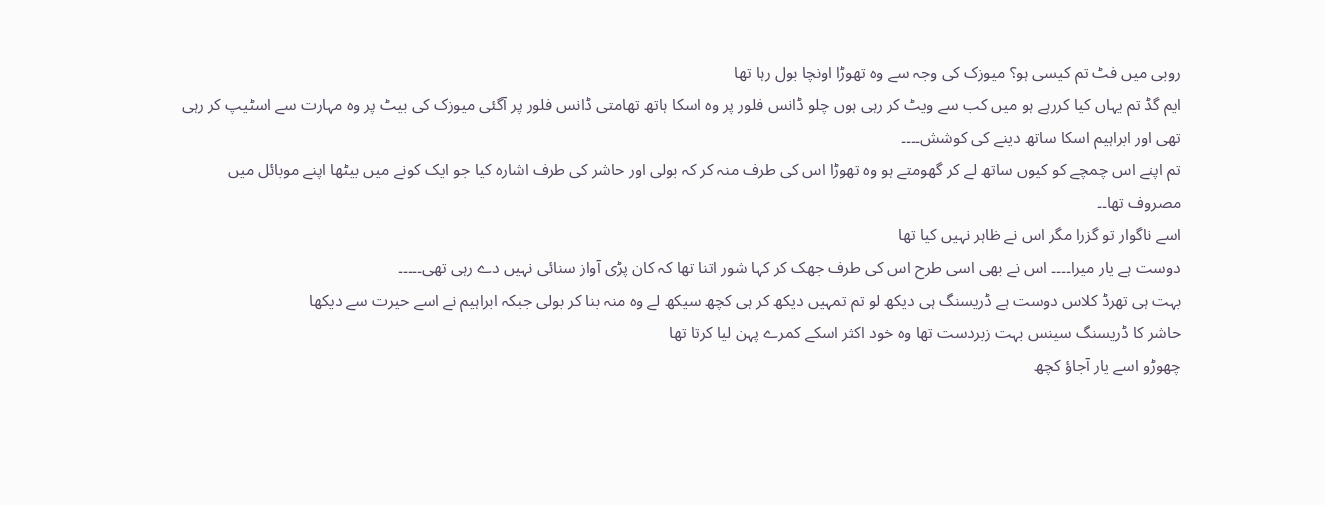روبی میں فٹ تم کیسی ہو؟ میوزک کی وجہ سے وہ تھوڑا اونچا بول رہا تھا
ایم گڈ تم یہاں کیا کررہے ہو میں کب سے ویٹ کر رہی ہوں چلو ڈانس فلور پر وہ اسکا ہاتھ تھامتی ڈانس فلور پر آگئی میوزک کی بیٹ پر وہ مہارت سے اسٹیپ کر رہی تھی اور ابراہیم اسکا ساتھ دینے کی کوشش۔۔۔۔
تم اپنے اس چمچے کو کیوں ساتھ لے کر گھومتے ہو وہ تھوڑا اس کی طرف منہ کر کہ بولی اور حاشر کی طرف اشارہ کیا جو ایک کونے میں بیٹھا اپنے موبائل میں مصروف تھا۔۔
اسے ناگوار تو گزرا مگر اس نے ظاہر نہیں کیا تھا
دوست ہے یار میرا۔۔۔۔ اس نے بھی اسی طرح اس کی طرف جھک کر کہا شور اتنا تھا کہ کان پڑی آواز سنائی نہیں دے رہی تھی۔۔۔۔۔
بہت ہی تھرڈ کلاس دوست ہے ڈریسنگ ہی دیکھ لو تم تمہیں دیکھ کر ہی کچھ سیکھ لے وہ منہ بنا کر بولی جبکہ ابراہیم نے اسے حیرت سے دیکھا
حاشر کا ڈریسنگ سینس بہت زبردست تھا وہ خود اکثر اسکے کمرے پہن لیا کرتا تھا
چھوڑو اسے یار آجاؤ کچھ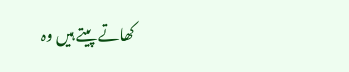کھاتے پیتے ہیں وہ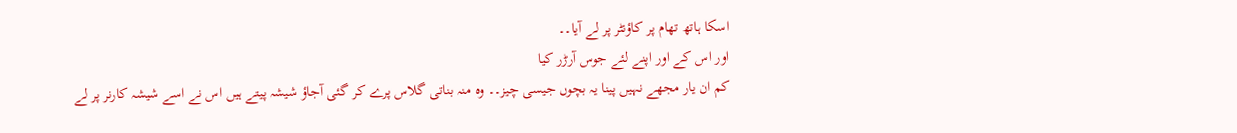اسکا ہاتھ تھام پر کاؤنٹر پر لے آیا۔۔
اور اس کے اور اپنے لئے جوس آرڑر کیا
کم ان یار مجھے نہیں پینا یہ بچوں جیسی چیز۔۔ وہ منہ بناتی گلاس پرے کر گئی آجاؤ شیشہ پیتے ہیں اس نے اسے شیشہ کارنر پر لے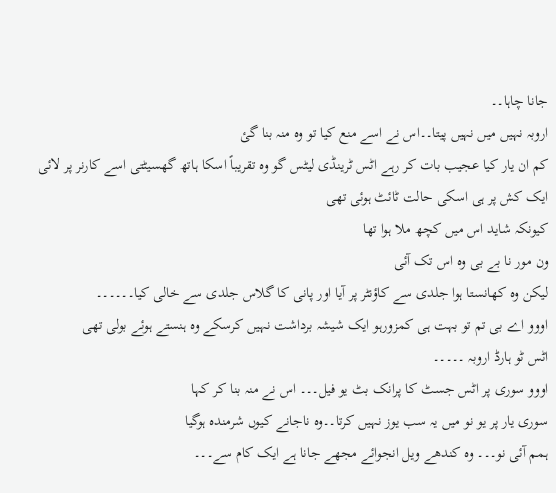جانا چاہا۔۔
اروبہ نہیں میں نہیں پیتا۔۔اس نے اسے منع کیا تو وہ منہ بنا گئ
کم ان یار کیا عجیب بات کر رہے اٹس ٹرینڈی لیٹس گو وہ تقریباً اسکا ہاتھ گھسیٹتی اسے کارنر پر لائی ایک کش پر ہی اسکی حالت ٹائٹ ہوئی تھی
کیونکہ شاید اس میں کچھ ملا ہوا تھا
ون مور نا بے بی وہ اس تک آئی
لیکن وہ کھانستا ہوا جلدی سے کاؤنٹر پر آیا اور پانی کا گلاس جلدی سے خالی کیا۔۔۔۔۔۔
اووو اے بی تم تو بہت ہی کمزورہو ایک شیشہ برداشت نہیں کرسکے وہ ہنستے ہوئے بولی تھی
اٹس ٹو ہارڈ اروبہ ۔۔۔۔۔
اووو سوری پر اٹس جسٹ کا پرانک بٹ یو فیل۔۔۔ اس نے منہ بنا کر کہا
سوری یار پر یو نو میں یہ سب یوز نہیں کرتا۔۔وہ ناجانے کیوں شرمندہ ہوگیا
ہمم آئی نو۔۔۔ وہ کندھے ویل انجوائے مجھے جانا ہے ایک کام سے۔۔۔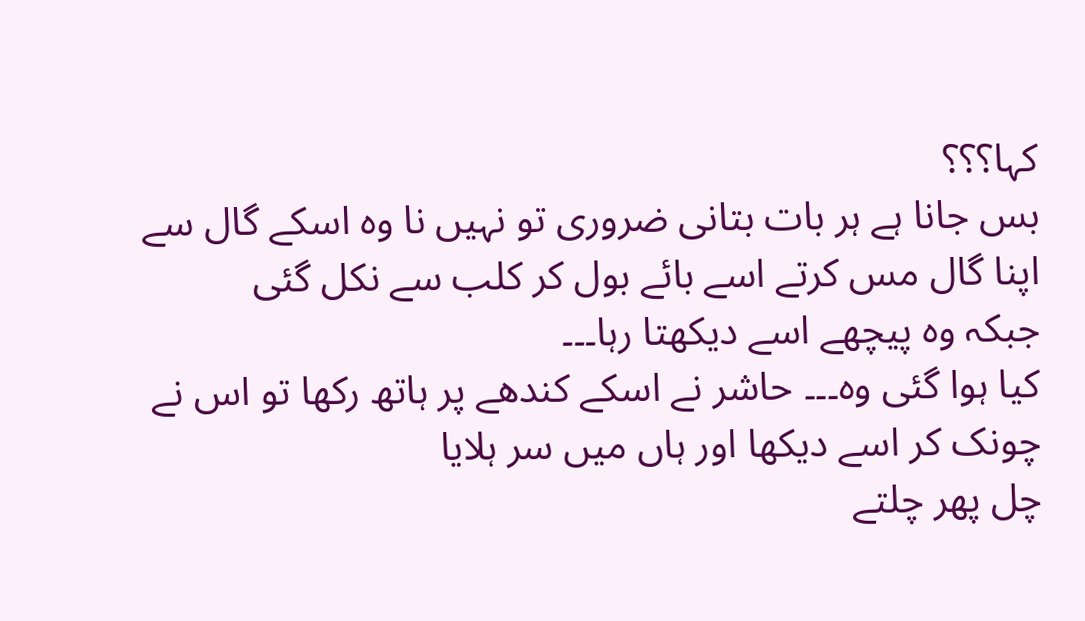کہا؟؟؟
بس جانا ہے ہر بات بتانی ضروری تو نہیں نا وہ اسکے گال سے اپنا گال مس کرتے اسے بائے بول کر کلب سے نکل گئی
جبکہ وہ پیچھے اسے دیکھتا رہا۔۔۔
کیا ہوا گئی وہ۔۔۔ حاشر نے اسکے کندھے پر ہاتھ رکھا تو اس نے چونک کر اسے دیکھا اور ہاں میں سر ہلایا
چل پھر چلتے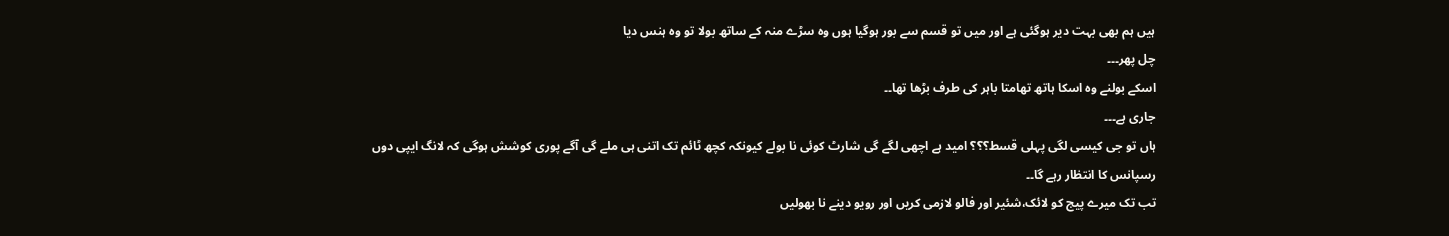ہیں ہم بھی بہت دیر ہوگئی ہے اور میں تو قسم سے بور ہوگیا ہوں وہ سڑے منہ کے ساتھ بولا تو وہ ہنس دیا
چل پھر۔۔۔
اسکے بولنے وہ اسکا ہاتھ تھامتا باہر کی طرف بڑھا تھا۔۔
جاری ہے۔۔۔
ہاں تو جی کیسی لگی پہلی قسط؟؟؟ امید ہے اچھی لگے گی شارٹ کوئی نا بولے کیونکہ کچھ ٹائم تک اتنی ہی ملے گی آگے پوری کوشش ہوگی کہ لانگ ایپی دوں رسپانس کا انتظار رہے گا۔۔
تب تک میرے پیج کو لائک،شئیر اور فالو لازمی کریں اور رویو دینے نا بھولیں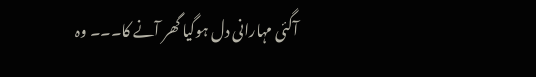آگئی مہارانی دل ہوگیا گھر آنے کا۔۔۔ وہ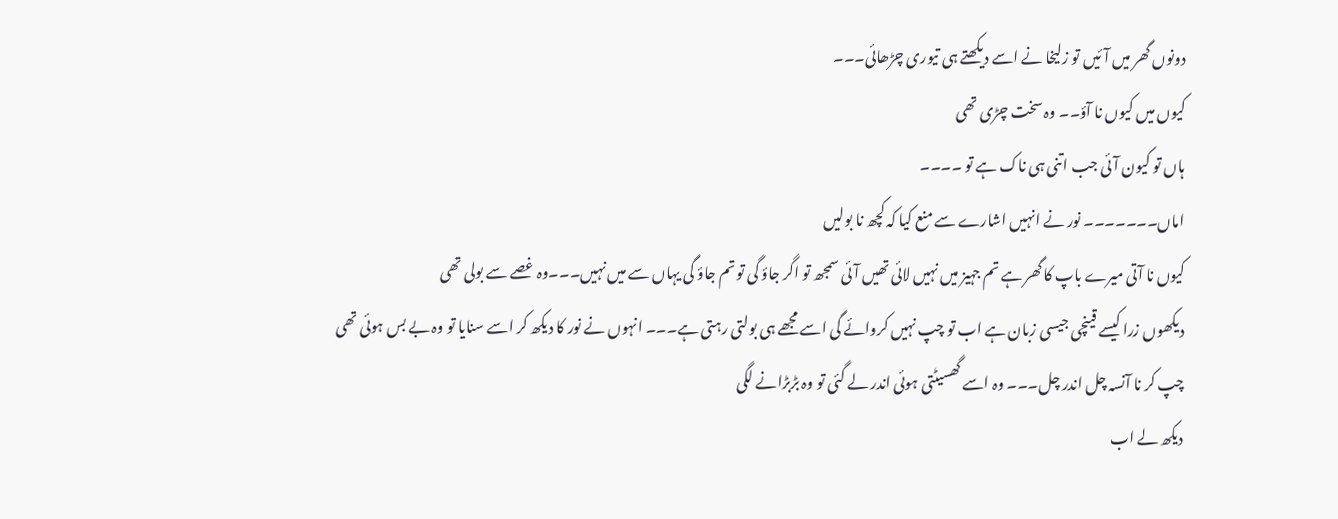دونوں گھر میں آئیں تو زلیخا نے اسے دیکھتے ہی تیوری چڑھائی۔۔۔
کیوں میں کیوں نا آؤ۔۔ وہ سخت چڑی تھی
ہاں تو کیون آئی جب اتنی ہی ناک ہے تو ۔۔۔۔
اماں۔۔۔۔۔۔۔ نور نے انہیں اشارے سے منع کیا کہ کچھ نا بولیں
کیوں نا آتی میرے باپ کا گھر ہے تم جہیز میں نہیں لائی تھیں آئی سمجھ تو اگر جاؤ گی تو تم جاؤ گی یہاں سے میں نہیں۔۔۔وہ غصے سے بولی تھی
دیکھوں زرا کیسے قینچی جیسی زبان ہے اب تو چپ نہیں کروائے گی اسے مجھے ہی بولتی رہتی ہے۔۔۔ انہوں نے نور کا دیکھ کر اسے سنایا تو وہ بے بس ہوئی تھی
چپ کر نا آنسہ چل اندر چل۔۔۔ وہ اسے گھسیٹتی ہوئی اندر لے گئی تو وہ بڑبڑانے لگی
دیکھ لے اب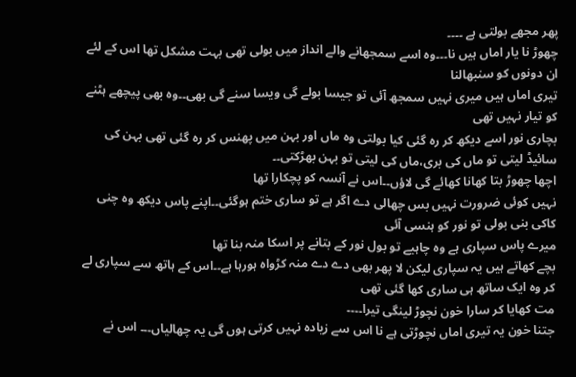پھر مجھے بولتی ہے ۔۔۔۔
چھوڑ نا یار اماں ہیں نا۔۔۔وہ اسے سمجھانے والے انداز میں بولی تھی بہت مشکل تھا اس کے لئے ان دونوں کو سنبھالنا
تیری اماں ہیں میری نہیں سمجھ آئی تو جیسا بولے گی ویسا سنے گی بھی۔۔وہ بھی پیچھے ہٹنے کو تیار نہیں تھی
بچاری نور اسے دیکھ کر رہ گئی کیا بولتی وہ ماں اور بہن میں پھنس کر رہ گئی تھی بہن کی سائیڈ لیتی تو ماں کی بری،ماں کی لیتی تو بہن بھڑکتی۔۔
اچھا چھوڑ بتا کھانا کھائے گی لاؤں۔۔اس نے آنسہ کو پچکارا تھا
نہیں کوئی ضرورت نہیں بس چھالی دے اگر ہے تو ساری ختم ہوگئی۔۔اپنے پاس دیکھ وہ چنی کاکی بنی بولی تو نور کو ہنسی آئی
میرے پاس سپاری ہے وہ چاہیے تو بول نور کے بتانے پر اسکا منہ بنا تھا
بچے کھاتے ہیں یہ سپاری لیکن لا پھر بھی دے دے منہ کڑواہ ہورہا ہے۔۔اس کے ہاتھ سے سپاری لے کر وہ ایک ساتھ ہی ساری کھا گئی تھی
مت کھایا کر سارا خون نچوڑ لینگی تیرا۔۔۔۔
جتنا خون یہ تیری اماں نچوڑتی ہے نا اس سے زیادہ نہیں کرتی ہوں گی یہ چھالیاں۔۔۔ اس نے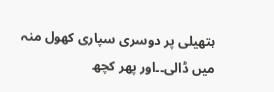ہتھیلی پر دوسری سپاری کھول منہ میں ڈالی۔۔اور پھر کچھ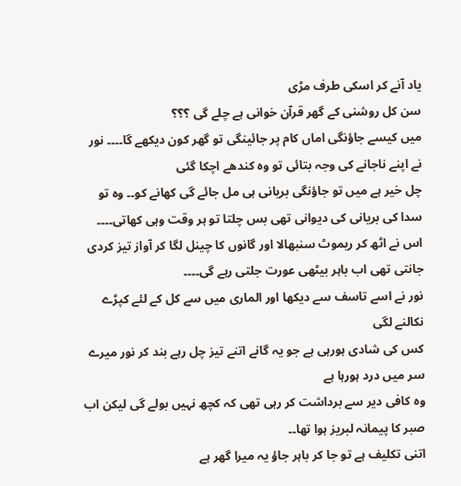یاد آنے کر اسکی طرف مڑی
سن کل روشنی کے گھر قرآن خوانی ہے چلے گی ؟؟؟
میں کیسے جاؤنگی اماں کام پر جائینگی تو گھر کون دیکھے گا۔۔۔۔ نور نے اپنے ناجانے کی وجہ بتائی تو وہ کندھے اچکا گئی
چل خیر ہے میں تو جاؤنگی بریانی ہی مل جائے گی کھانے کو۔۔ وہ تو سدا کی بریانی کی دیوانی تھی بس چلتا تو ہر وقت وہی کھاتی۔۔۔۔
اس نے اٹھ کر ریموٹ سنبھالا اور گانوں کا چینل لگا کر آواز تیز کردی جانتی تھی اب باہر بیٹھی عورت جلتی رہے گی۔۔۔۔
نور نے اسے تاسف سے دیکھا اور الماری میں سے کل کے لئے کپڑے نکالنے لگی
کس کی شادی ہورہی ہے جو یہ گانے اتنے تیز چل رہے بند کر نور میرے سر میں درد ہورہا ہے
وہ کافی دیر سے برداشت کر رہی تھی کہ کچھ نہیں بولے گی لیکن اب صبر کا پیمانہ لبریز ہوا تھا۔۔
اتنی تکلیف ہے تو جا کر باہر جاؤ یہ میرا گھر ہے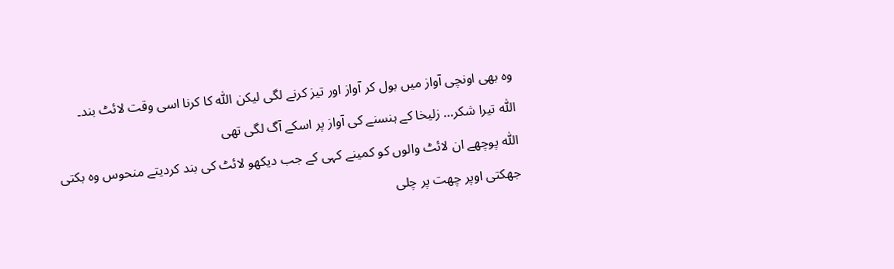وہ بھی اونچی آواز میں بول کر آواز اور تیز کرنے لگی لیکن اللّٰہ کا کرنا اسی وقت لائٹ بند۔
اللّٰہ تیرا شکر… زلیخا کے ہنسنے کی آواز پر اسکے آگ لگی تھی
اللّٰہ پوچھے ان لائٹ والوں کو کمینے کہی کے جب دیکھو لائٹ کی بند کردیتے منحوس وہ بکتی جھکتی اوپر چھت پر چلی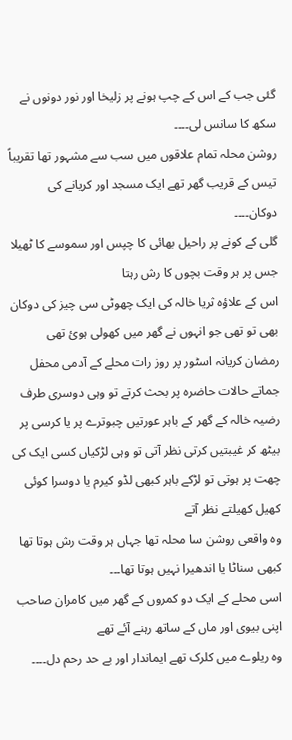گئی جب کے اس کے چپ ہونے پر زلیخا اور نور دونوں نے سکھ کا سانس لی۔۔۔۔
روشن محلہ تمام علاقوں میں سب سے مشہور تھا تقریباً تیس کے قریب گھر تھے ایک مسجد اور کریانے کی دوکان۔۔۔۔
گلی کے کونے پر راحیل بھائی کا چپس اور سموسے کا ٹھیلا جس پر ہر وقت بچوں کا رش رہتا
اس کے علاؤہ ثریا خالہ کی ایک چھوٹی سی چیز کی دوکان بھی تو تھی جو انہوں نے گھر میں کھولی ہوئ تھی
رمضان کریانہ اسٹور پر روز رات محلے کے آدمی محفل جماتے حالات حاضرہ پر بحث کرتے تو وہی دوسری طرف رضیہ خالہ کے گھر کے باہر عورتیں چبوترے پر یا کرسی پر بیٹھ کر غیبتیں کرتی نظر آتی تو وہی لڑکیاں کسی ایک کی چھت پر ہوتی تو لڑکے باہر کبھی لڈو کیرم یا دوسرا کوئی کھیل کھیلتے نظر آتے
وہ واقعی روشن سا محلہ تھا جہاں ہر وقت رش ہوتا تھا کبھی سناٹا یا اندھیرا نہیں ہوتا تھا۔۔۔
اسی محلے کے ایک دو کمروں کے گھر میں کامران صاحب اپنی بیوی اور ماں کے ساتھ رہنے آئے تھے
وہ ریلوے میں کلرک تھے ایماندار اور بے حد رحم دل۔۔۔۔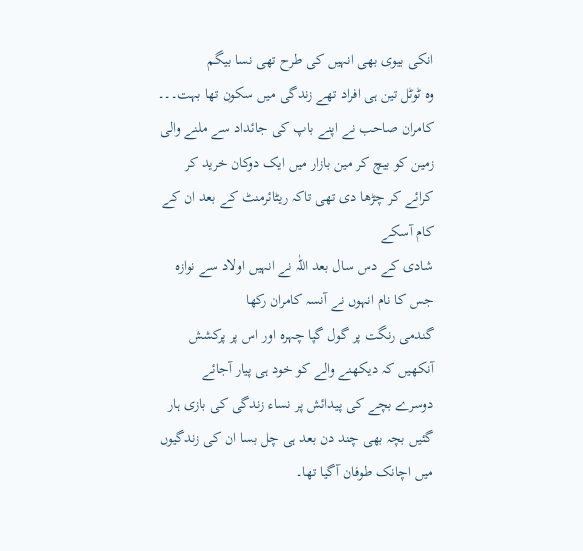انکی بیوی بھی انہیں کی طرح تھی نسا بیگم
وہ ٹوٹل تین ہی افراد تھے زندگی میں سکون تھا بہت۔۔۔
کامران صاحب نے اپنے باپ کی جائداد سے ملنے والی زمین کو بیچ کر مین بازار میں ایک دوکان خرید کر کرائے کر چڑھا دی تھی تاکہ ریٹائرمنٹ کے بعد ان کے کام آسکے
شادی کے دس سال بعد اللّٰہ نے انہیں اولاد سے نوازہ جس کا نام انہوں نے آنسہ کامران رکھا
گندمی رنگت پر گول گپا چہرہ اور اس پر پرکشش آنکھیں کہ دیکھنے والے کو خود ہی پیار آجائے
دوسرے بچے کی پیدائش پر نساء زندگی کی بازی ہار گئیں بچہ بھی چند دن بعد ہی چل بسا ان کی زندگیوں میں اچانک طوفان آگیا تھا۔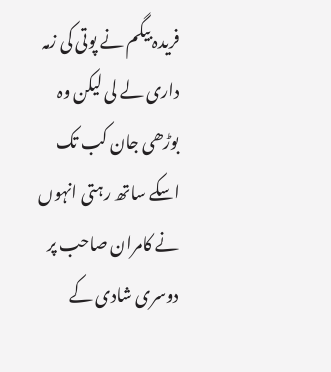فریدہ بیگم نے پوتی کی زمہ داری لے لی لیکن وہ بوڑھی جان کب تک اسکے ساتھ رہتی انہوں نے کامران صاحب پر دوسری شادی کے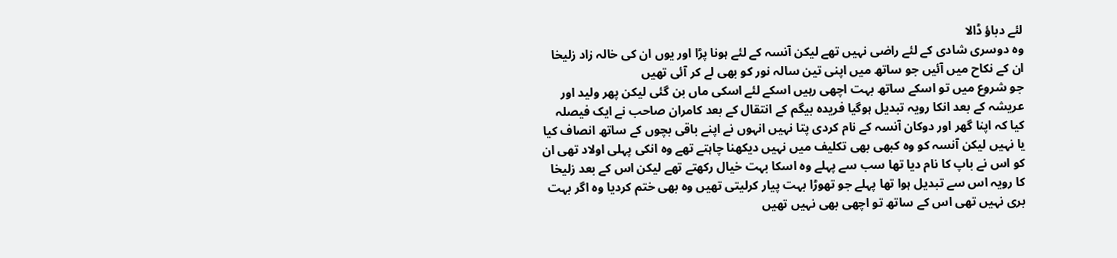لئے دباؤ ڈالا
وہ دوسری شادی کے لئے راضی نہیں تھے لیکن آنسہ کے لئے ہونا پڑا اور یوں ان کی خالہ زاد زلیخا ان کے نکاح میں آئیں جو ساتھ میں اپنی تین سالہ نور کو بھی لے کر آئی تھیں
جو شروع میں تو اسکے ساتھ بہت اچھی رہیں اسکے لئے اسکی ماں بن گئی لیکن پھر ولید اور عریشہ کے بعد انکا رویہ تبدیل ہوگیا فریدہ بیگم کے انتقال کے بعد کامران صاحب نے ایک فیصلہ کیا کہ اپنا گھر اور دوکان آنسہ کے نام کردی پتا نہیں انہوں نے اپنے باقی بچوں کے ساتھ انصاف کیا یا نہیں لیکن آنسہ کو وہ کبھی بھی تکلیف میں نہیں دیکھنا چاہتے تھے وہ انکی پہلی اولاد تھی ان کو اس نے باپ کا نام دیا تھا سب سے پہلے وہ اسکا بہت خیال رکھتے تھے لیکن اس کے بعد زلیخا کا رویہ اس سے تبدیل ہوا تھا پہلے جو تھوڑا بہت پیار کرلیتی تھیں وہ بھی ختم کردیا وہ اگر بہت بری نہیں تھی اس کے ساتھ تو اچھی بھی نہیں تھیں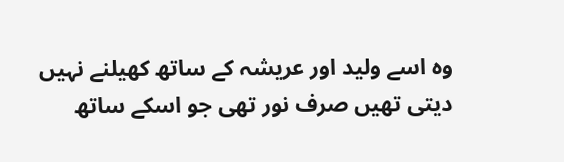وہ اسے ولید اور عریشہ کے ساتھ کھیلنے نہیں دیتی تھیں صرف نور تھی جو اسکے ساتھ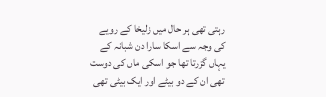رہتی تھی ہر حال میں زلیخا کے رویے کی وجہ سے اسکا سارا دن شبانہ کے یہاں گزرتا تھا جو اسکی ماں کی دوست تھی ان کے دو بیٹے اور ایک بیٹی تھی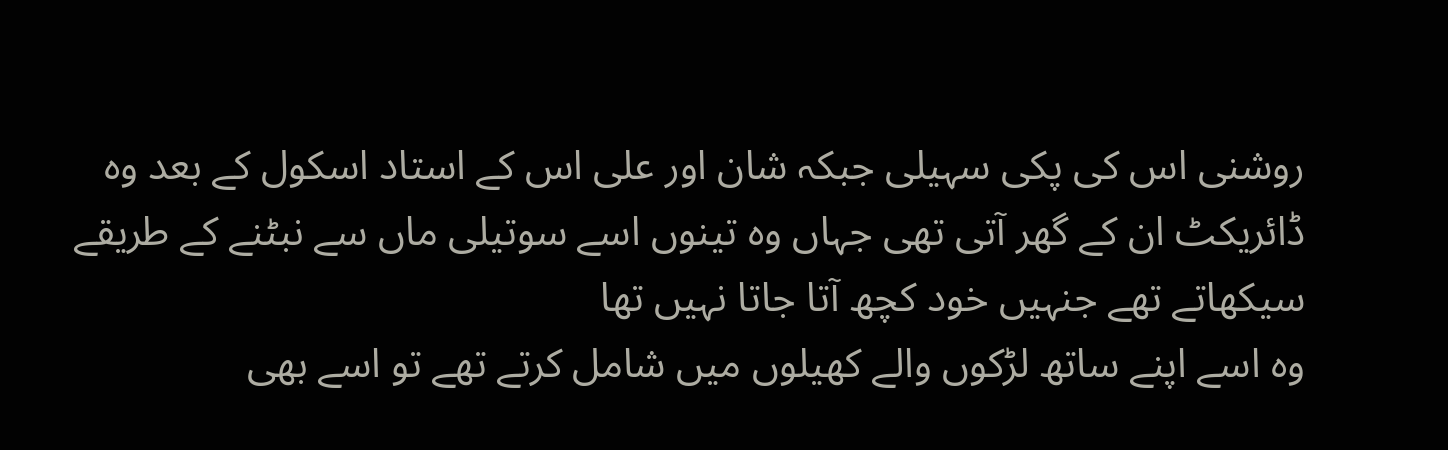روشنی اس کی پکی سہیلی جبکہ شان اور علی اس کے استاد اسکول کے بعد وہ ڈائریکٹ ان کے گھر آتی تھی جہاں وہ تینوں اسے سوتیلی ماں سے نبٹنے کے طریقے سیکھاتے تھے جنہیں خود کچھ آتا جاتا نہیں تھا
وہ اسے اپنے ساتھ لڑکوں والے کھیلوں میں شامل کرتے تھے تو اسے بھی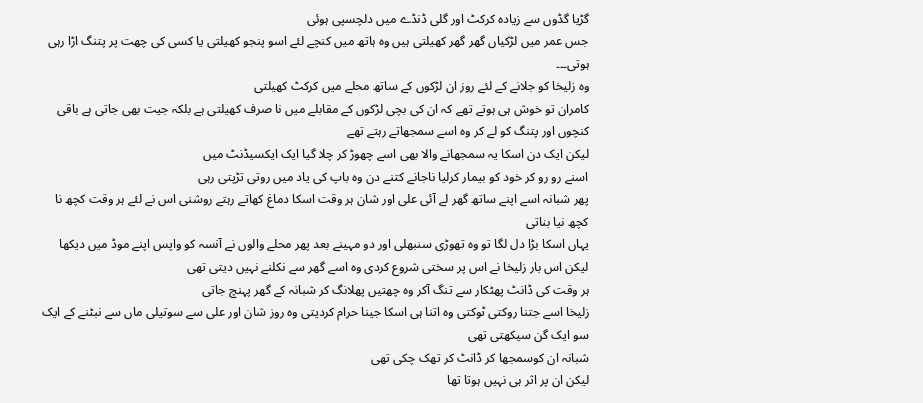گڑیا گڈوں سے زیادہ کرکٹ اور گلی ڈنڈے میں دلچسپی ہوئی
جس عمر میں لڑکیاں گھر گھر کھیلتی ہیں وہ ہاتھ میں کنچے لئے اسو پنجو کھیلتی یا کسی کی چھت پر پتنگ اڑا رہی ہوتی۔۔۔
وہ زلیخا کو جلانے کے لئے روز ان لڑکوں کے ساتھ محلے میں کرکٹ کھیلتی
کامران تو خوش ہی ہوتے تھے کہ ان کی بچی لڑکوں کے مقابلے میں نا صرف کھیلتی ہے بلکہ جیت بھی جاتی ہے باقی کنچوں اور پتنگ کو لے کر وہ اسے سمجھاتے رہتے تھے
لیکن ایک دن اسکا یہ سمجھانے والا بھی اسے چھوڑ کر چلا گیا ایک ایکسیڈنٹ میں
اسنے رو رو کر خود کو بیمار کرلیا ناجانے کتنے دن وہ باپ کی یاد میں روتی تڑپتی رہی
پھر شبانہ اسے اپنے ساتھ گھر لے آئی علی اور شان ہر وقت اسکا دماغ کھاتے رہتے روشنی اس نے لئے ہر وقت کچھ نا کچھ نیا بناتی
یہاں اسکا بڑا دل لگا تو وہ تھوڑی سنبھلی اور دو مہینے بعد پھر محلے والوں نے آنسہ کو واپس اپنے موڈ میں دیکھا لیکن اس بار زلیخا نے اس پر سختی شروع کردی وہ اسے گھر سے نکلنے نہیں دیتی تھی
ہر وقت کی ڈانٹ پھٹکار سے تنگ آکر وہ چھتیں پھلانگ کر شبانہ کے گھر پہنچ جاتی
زلیخا اسے جتنا روکتی ٹوکتی وہ اتنا ہی اسکا جینا حرام کردیتی وہ روز شان اور علی سے سوتیلی ماں سے نبٹنے کے ایک سو ایک گن سیکھتی تھی
شبانہ ان کوسمجھا کر ڈانٹ کر تھک چکی تھی
لیکن ان پر اثر ہی نہیں ہوتا تھا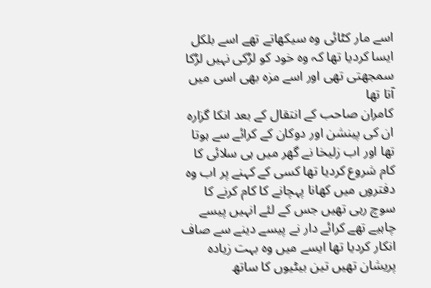اسے مار کٹائی وہ سیکھاتے تھے اسے بلکل ایسا کردیا تھا کہ وہ خود کو لڑکی نہیں لڑکا سمجھتی تھی اور اسے مزہ بھی اسی میں آتا تھا
کامران صاحب کے انتقال کے بعد انکا گزارہ ان کی پینشن اور دوکان کے کرائے سے ہوتا تھا اور اب زلیخا نے گھر میں ہی سلائی کا کام شروع کردیا تھا کسی کے کہنے پر اب وہ دفتروں میں کھانا پہچانے کا کام کرنے کا سوچ رہی تھیں جس کے لئے انہیں پیسے چاہیے تھے کرائے دار نے پیسے دینے سے صاف انکار کردیا تھا ایسے میں وہ بہت زیادہ پریشان تھیں تین بیٹیوں کا ساتھ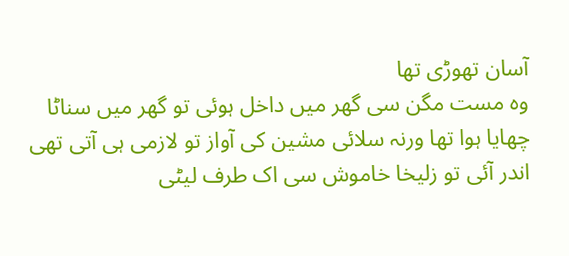آسان تھوڑی تھا
وہ مست مگن سی گھر میں داخل ہوئی تو گھر میں سناٹا چھایا ہوا تھا ورنہ سلائی مشین کی آواز تو لازمی ہی آتی تھی
اندر آئی تو زلیخا خاموش سی اک طرف لیٹی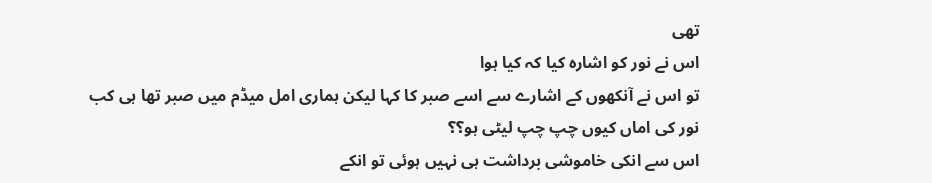تھی
اس نے نور کو اشارہ کیا کہ کیا ہوا
تو اس نے آنکھوں کے اشارے سے اسے صبر کا کہا لیکن ہماری امل میڈم میں صبر تھا ہی کب
نور کی اماں کیوں چپ چپ لیٹی ہو؟؟
اس سے انکی خاموشی برداشت ہی نہیں ہوئی تو انکے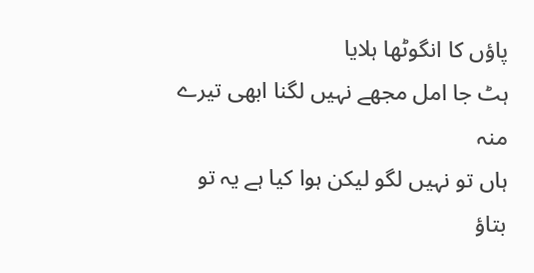پاؤں کا انگوٹھا ہلایا
ہٹ جا امل مجھے نہیں لگنا ابھی تیرے منہ
ہاں تو نہیں لگو لیکن ہوا کیا ہے یہ تو بتاؤ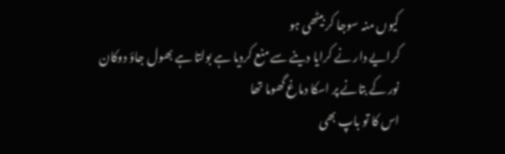کیوں منہ سوجا کر بیٹھی ہو
کرایے دار نے کرایا دینے سے منع کردیا ہے بولتا ہے بھول جاؤ دوکان
نور کے بتانے پر اسکا دماغ گھوما تھا
اس کا تو باپ بھی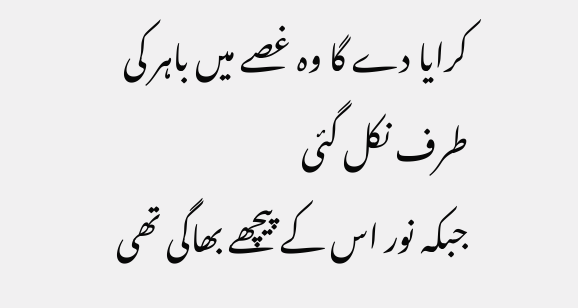کرایا دے گا وہ غصے میں باہر کی طرف نکل گئی
جبکہ نور اس کے پیچھے بھاگی تھی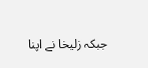جبکہ زلیخا نے اپنا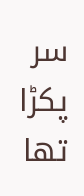سر پکڑا تھا